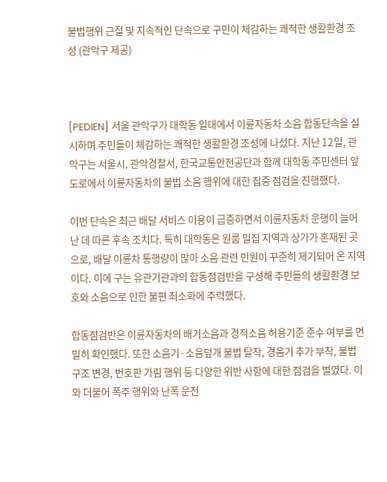불법행위 근절 및 지속적인 단속으로 구민이 체감하는 쾌적한 생활환경 조성 (관악구 제공)



[PEDIEN] 서울 관악구가 대학동 일대에서 이륜자동차 소음 합동단속을 실시하며 주민들이 체감하는 쾌적한 생활환경 조성에 나섰다. 지난 12일, 관악구는 서울시, 관악경찰서, 한국교통안전공단과 함께 대학동 주민센터 앞 도로에서 이륜자동차의 불법 소음 행위에 대한 집중 점검을 진행했다.

이번 단속은 최근 배달 서비스 이용이 급증하면서 이륜자동차 운행이 늘어난 데 따른 후속 조치다. 특히 대학동은 원룸 밀집 지역과 상가가 혼재된 곳으로, 배달 이륜차 통행량이 많아 소음 관련 민원이 꾸준히 제기되어 온 지역이다. 이에 구는 유관기관과의 합동점검반을 구성해 주민들의 생활환경 보호와 소음으로 인한 불편 최소화에 주력했다.

합동점검반은 이륜자동차의 배기소음과 경적소음 허용기준 준수 여부를 면밀히 확인했다. 또한 소음기·소음덮개 불법 탈착, 경음기 추가 부착, 불법 구조 변경, 번호판 가림 행위 등 다양한 위반 사항에 대한 점검을 벌였다. 이와 더불어 폭주 행위와 난폭 운전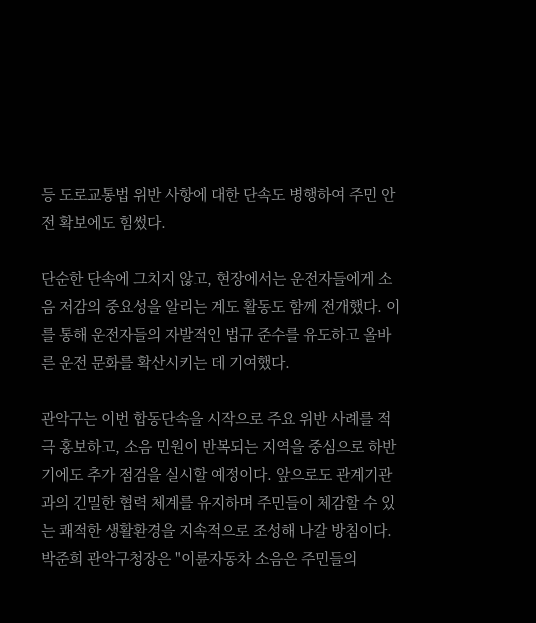등 도로교통법 위반 사항에 대한 단속도 병행하여 주민 안전 확보에도 힘썼다.

단순한 단속에 그치지 않고, 현장에서는 운전자들에게 소음 저감의 중요성을 알리는 계도 활동도 함께 전개했다. 이를 통해 운전자들의 자발적인 법규 준수를 유도하고 올바른 운전 문화를 확산시키는 데 기여했다.

관악구는 이번 합동단속을 시작으로 주요 위반 사례를 적극 홍보하고, 소음 민원이 반복되는 지역을 중심으로 하반기에도 추가 점검을 실시할 예정이다. 앞으로도 관계기관과의 긴밀한 협력 체계를 유지하며 주민들이 체감할 수 있는 쾌적한 생활환경을 지속적으로 조성해 나갈 방침이다. 박준희 관악구청장은 "이륜자동차 소음은 주민들의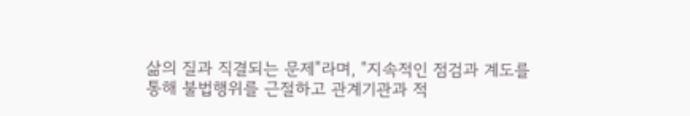삶의 질과 직결되는 문제"라며, "지속적인 점검과 계도를 통해 불법행위를 근절하고 관계기관과 적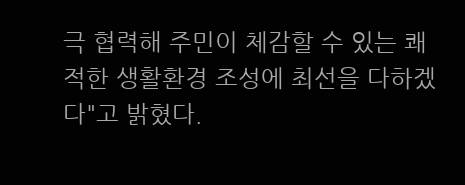극 협력해 주민이 체감할 수 있는 쾌적한 생활환경 조성에 최선을 다하겠다"고 밝혔다.